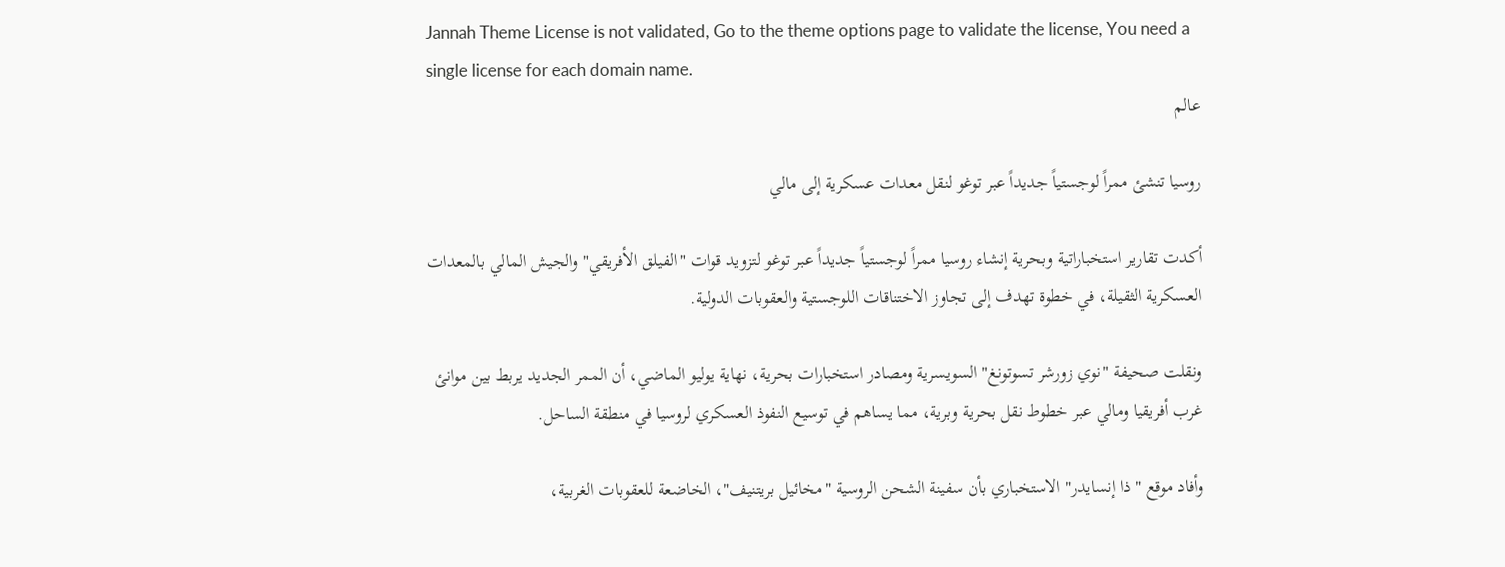Jannah Theme License is not validated, Go to the theme options page to validate the license, You need a single license for each domain name.
عالم

روسيا تنشئ ممراً لوجستياً جديداً عبر توغو لنقل معدات عسكرية إلى مالي

أكدت تقارير استخباراتية وبحرية إنشاء روسيا ممراً لوجستياً جديداً عبر توغو لتزويد قوات "الفيلق الأفريقي" والجيش المالي بالمعدات العسكرية الثقيلة، في خطوة تهدف إلى تجاوز الاختناقات اللوجستية والعقوبات الدولية.

ونقلت صحيفة "نوي زورشر تسوتونغ" السويسرية ومصادر استخبارات بحرية، نهاية يوليو الماضي، أن الممر الجديد يربط بين موانئ غرب أفريقيا ومالي عبر خطوط نقل بحرية وبرية، مما يساهم في توسيع النفوذ العسكري لروسيا في منطقة الساحل.

وأفاد موقع "ذا إنسايدر" الاستخباري بأن سفينة الشحن الروسية "مخائيل بريتنيف"، الخاضعة للعقوبات الغربية،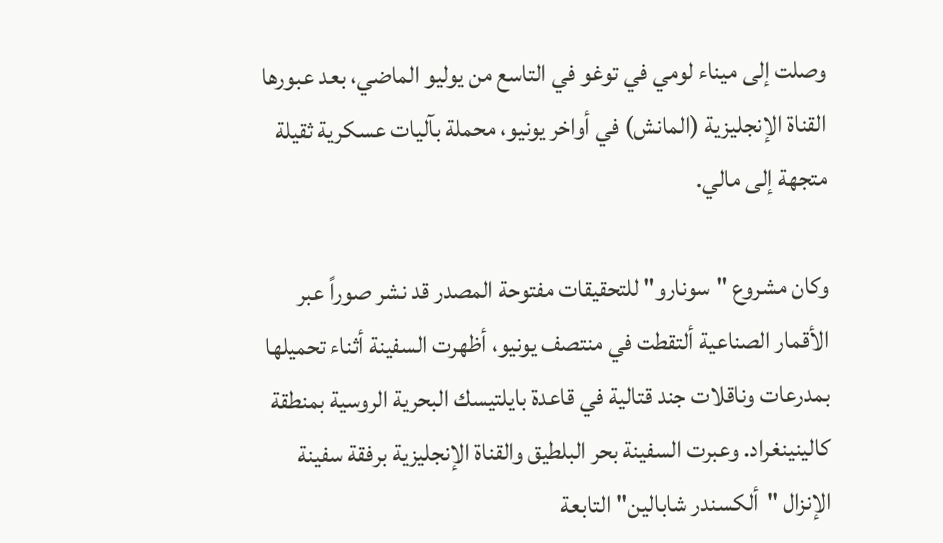وصلت إلى ميناء لومي في توغو في التاسع من يوليو الماضي، بعد عبورها القناة الإنجليزية (المانش) في أواخر يونيو، محملة بآليات عسكرية ثقيلة متجهة إلى مالي.

وكان مشروع "سونارو" للتحقيقات مفتوحة المصدر قد نشر صوراً عبر الأقمار الصناعية ألتقطت في منتصف يونيو، أظهرت السفينة أثناء تحميلها بمدرعات وناقلات جند قتالية في قاعدة بايلتيسك البحرية الروسية بمنطقة كالينينغراد. وعبرت السفينة بحر البلطيق والقناة الإنجليزية برفقة سفينة الإنزال "ألكسندر شابالين" التابعة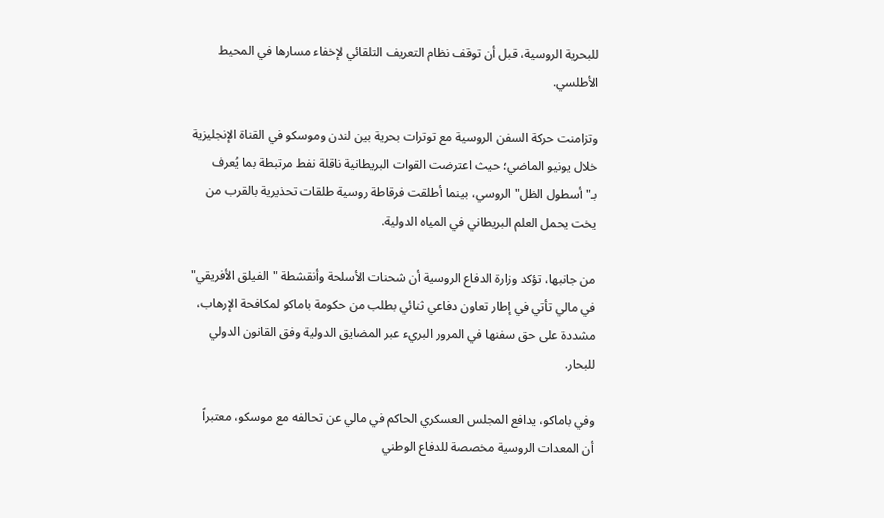للبحرية الروسية، قبل أن توقف نظام التعريف التلقائي لإخفاء مسارها في المحيط الأطلسي.

وتزامنت حركة السفن الروسية مع توترات بحرية بين لندن وموسكو في القناة الإنجليزية خلال يونيو الماضي؛ حيث اعترضت القوات البريطانية ناقلة نفط مرتبطة بما يُعرف بـ"أسطول الظل" الروسي، بينما أطلقت فرقاطة روسية طلقات تحذيرية بالقرب من يخت يحمل العلم البريطاني في المياه الدولية.

من جانبها، تؤكد وزارة الدفاع الروسية أن شحنات الأسلحة وأنقشطة "الفيلق الأفريقي" في مالي تأتي في إطار تعاون دفاعي ثنائي بطلب من حكومة باماكو لمكافحة الإرهاب، مشددة على حق سفنها في المرور البريء عبر المضايق الدولية وفق القانون الدولي للبحار.

وفي باماكو، يدافع المجلس العسكري الحاكم في مالي عن تحالفه مع موسكو، معتبراً أن المعدات الروسية مخصصة للدفاع الوطني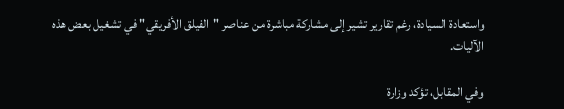واستعادة السيادة، رغم تقارير تشير إلى مشاركة مباشرة من عناصر "الفيلق الأفريقي" في تشغيل بعض هذه الآليات.

وفي المقابل، تؤكد وزارة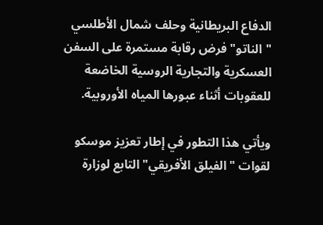الدفاع البريطانية وحلف شمال الأطلسي "الناتو" فرض رقابة مستمرة على السفن العسكرية والتجارية الروسية الخاضعة للعقوبات أثناء عبورها المياه الأوروبية.

ويأتي هذا التطور في إطار تعزيز موسكو لقوات "الفيلق الأفريقي" التابع لوزارة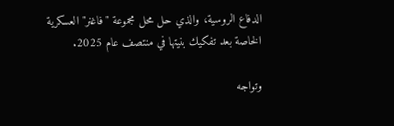الدفاع الروسية، والذي حل محل مجموعة "فاغنر" العسكرية الخاصة بعد تفكيك بنيتها في منتصف عام 2025.

وتواجه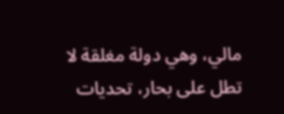مالي، وهي دولة مغلقة لا تطل على بحار، تحديات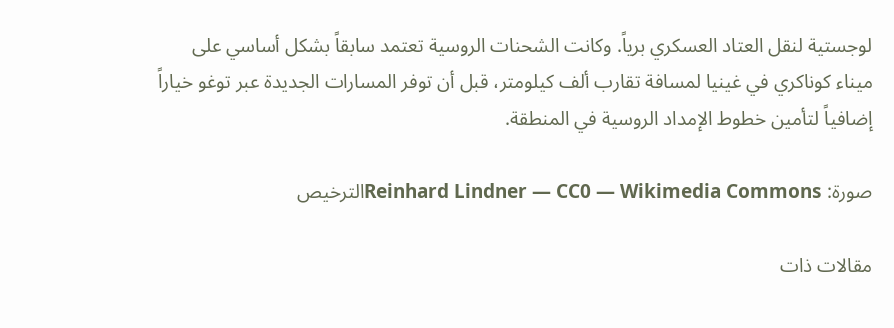لوجستية لنقل العتاد العسكري برياً. وكانت الشحنات الروسية تعتمد سابقاً بشكل أساسي على ميناء كوناكري في غينيا لمسافة تقارب ألف كيلومتر، قبل أن توفر المسارات الجديدة عبر توغو خياراً إضافياً لتأمين خطوط الإمداد الروسية في المنطقة.

صورة: Reinhard Lindner — CC0 — Wikimedia Commonsالترخيص

مقالات ذات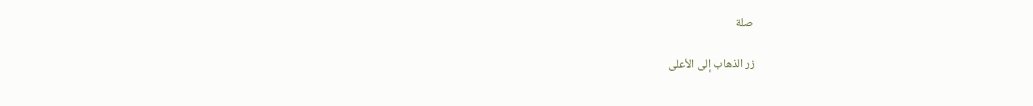صلة

زر الذهاب إلى الأعلى